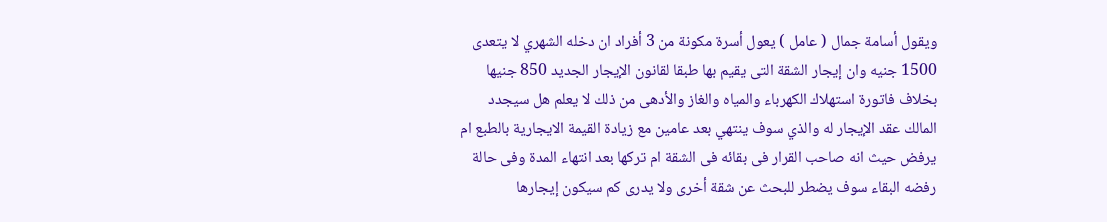ويقول أسامة جمال ( عامل ) يعول أسرة مكونة من 3 أفراد ان دخله الشهري لا يتعدى 1500 جنيه وان إيجار الشقة التى يقيم بها طبقا لقانون الإيجار الجديد 850 جنيها بخلاف فاتورة استهلاك الكهرباء والمياه والغاز والأدهى من ذلك لا يعلم هل سيجدد المالك عقد الإيجار له والذي سوف ينتهي بعد عامين مع زيادة القيمة الايجارية بالطبع ام يرفض حيث انه صاحب القرار فى بقائه فى الشقة ام تركها بعد انتهاء المدة وفى حالة رفضه البقاء سوف يضطر للبحث عن شقة أخرى ولا يدرى كم سيكون إيجارها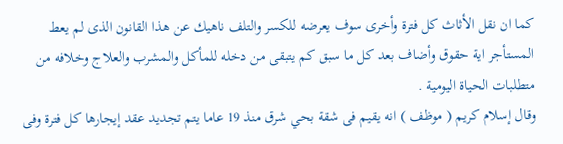كما ان نقل الأثاث كل فترة وأخرى سوف يعرضه للكسر والتلف ناهيك عن هذا القانون الذى لم يعط المستأجر اية حقوق وأضاف بعد كل ما سبق كم يتبقى من دخله للمأكل والمشرب والعلاج وخلافه من متطلبات الحياة اليومية .
وقال إسلام كريم ( موظف ) انه يقيم فى شقة بحي شرق منذ 19 عاما يتم تجديد عقد إيجارها كل فترة وفى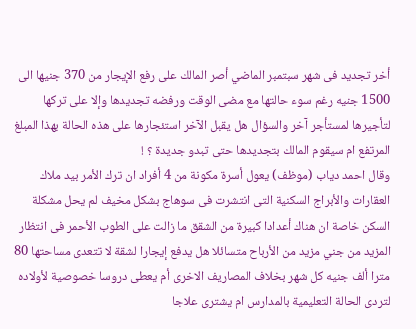أخر تجديد فى شهر سبتمبر الماضي أصر المالك على رفع الإيجار من 370 جنيها الى 1500 جنيه رغم سوء حالتها مع مضى الوقت ورفضه تجديدها وإلا على تركها لتأجيرها لمستأجر آخر والسؤال هل يقبل الآخر استئجارها على هذه الحالة بهذا المبلغ المرتفع ام سيقوم المالك بتجديدها حتى تبدو جديدة ؟ !
وقال احمد دياب (موظف) يعول أسرة مكونة من 4 أفراد ان ترك الأمر بيد ملاك العقارات والأبراج السكنية التى انتشرت فى سوهاج بشكل مخيف لم يحل مشكلة السكن خاصة ان هناك أعدادا كبيرة من الشقق ما زالت على الطوب الأحمر فى انتظار المزيد من جني مزيد من الأرباح متسائلا هل يدفع إيجارا لشقة لا تتعدى مساحتها 80 مترا ألف جنيه كل شهر بخلاف المصاريف الاخرى أم يعطى دروسا خصوصية لأولاده لتردى الحالة التعليمية بالمدارس ام يشترى علاجا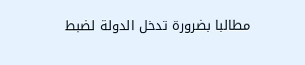مطالبا بضرورة تدخل الدولة لضبط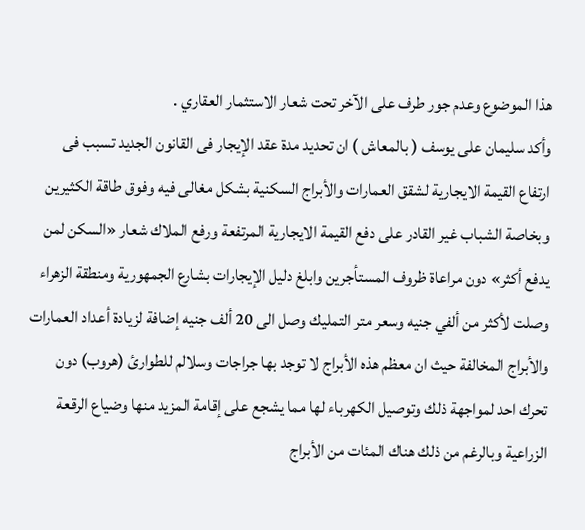هذا الموضوع وعدم جور طرف على الآخر تحت شعار الاستثمار العقاري .
وأكد سليمان على يوسف ( بالمعاش ) ان تحديد مدة عقد الإيجار فى القانون الجديد تسبب فى ارتفاع القيمة الايجارية لشقق العمارات والأبراج السكنية بشكل مغالى فيه وفوق طاقة الكثيرين وبخاصة الشباب غير القادر على دفع القيمة الايجارية المرتفعة ورفع الملاك شعار «السكن لمن يدفع أكثر» دون مراعاة ظروف المستأجرين وابلغ دليل الإيجارات بشارع الجمهورية ومنطقة الزهراء وصلت لأكثر من ألفي جنيه وسعر متر التمليك وصل الى 20 ألف جنيه إضافة لزيادة أعداد العمارات والأبراج المخالفة حيث ان معظم هذه الأبراج لا توجد بها جراجات وسلالم للطوارئ (هروب) دون تحرك احد لمواجهة ذلك وتوصيل الكهرباء لها مما يشجع على إقامة المزيد منها وضياع الرقعة الزراعية وبالرغم من ذلك هناك المئات من الأبراج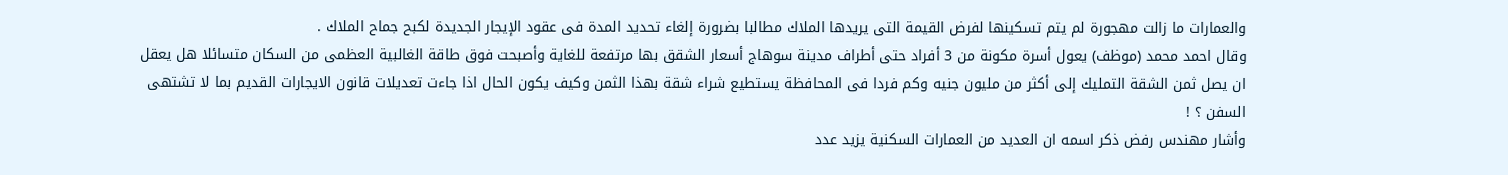والعمارات ما زالت مهجورة لم يتم تسكينها لفرض القيمة التى يريدها الملاك مطالبا بضرورة إلغاء تحديد المدة فى عقود الإيجار الجديدة لكبح جماح الملاك .
وقال احمد محمد (موظف) يعول أسرة مكونة من 3 أفراد حتى أطراف مدينة سوهاج أسعار الشقق بها مرتفعة للغاية وأصبحت فوق طاقة الغالبية العظمى من السكان متسائلا هل يعقل ان يصل ثمن الشقة التمليك إلى أكثر من مليون جنيه وكم فردا فى المحافظة يستطيع شراء شقة بهذا الثمن وكيف يكون الحال اذا جاءت تعديلات قانون الايجارات القديم بما لا تشتهى السفن ؟ !
وأشار مهندس رفض ذكر اسمه ان العديد من العمارات السكنية يزيد عدد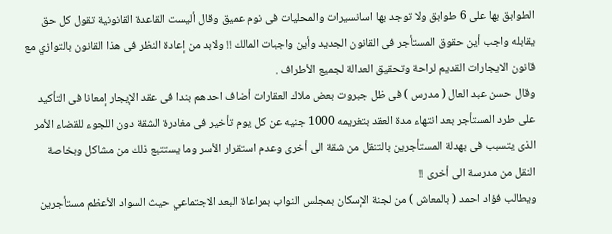الطوابق بها على 6 طوابق ولا توجد بها اسانسيرات والمحليات فى نوم عميق وقال أليست القاعدة القانونية تقول كل حق يقابله واجب أين حقوق المستأجر فى القانون الجديد وأين واجبات المالك !! ولابد من إعادة النظر فى هذا القانون بالتوازي مع قانون الايجارات القديم لراحة وتحقيق العدالة لجميع الأطراف .
وقال حسن عبد العال ( مدرس ) فى ظل جبروت بعض ملاك العقارات أضاف احدهم بندا فى عقد الإيجار إمعانا فى التأكيد على طرد المستأجر بعد انتهاء مدة العقد بتغريمه 1000 جنيه عن كل يوم تأخير فى مغادرة الشقة دون اللجوء للقضاء الأمر الذى يتسبب فى بهدلة المستأجرين بالتنقل من شقة الى أخرى وعدم استقرار الأسر وما يستتبع ذلك من مشاكل وبخاصة النقل من مدرسة الى أخرى !!
ويطالب فؤاد احمد ( بالمعاش ) من لجنة الإسكان بمجلس النواب بمراعاة البعد الاجتماعي حيث السواد الأعظم مستأجرين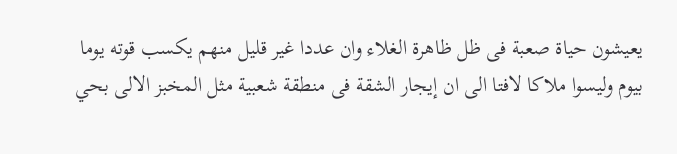يعيشون حياة صعبة فى ظل ظاهرة الغلاء وان عددا غير قليل منهم يكسب قوته يوما بيوم وليسوا ملاكا لافتا الى ان إيجار الشقة فى منطقة شعبية مثل المخبز الالى بحي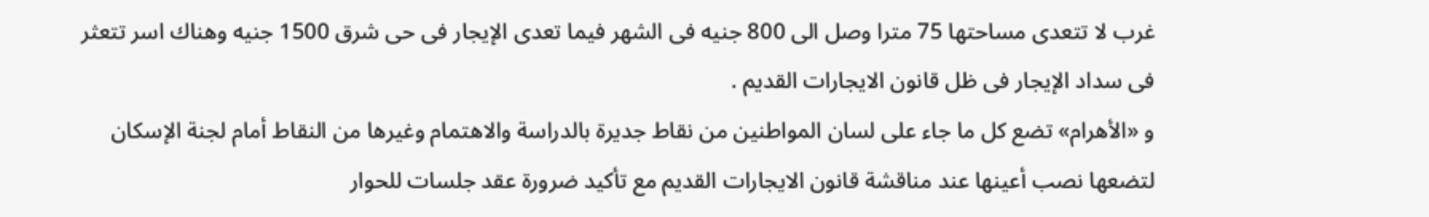غرب لا تتعدى مساحتها 75 مترا وصل الى 800 جنيه فى الشهر فيما تعدى الإيجار فى حى شرق 1500 جنيه وهناك اسر تتعثر فى سداد الإيجار فى ظل قانون الايجارات القديم .
و «الأهرام» تضع كل ما جاء على لسان المواطنين من نقاط جديرة بالدراسة والاهتمام وغيرها من النقاط أمام لجنة الإسكان لتضعها نصب أعينها عند مناقشة قانون الايجارات القديم مع تأكيد ضرورة عقد جلسات للحوار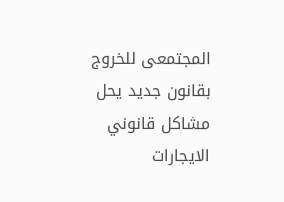المجتمعى للخروج بقانون جديد يحل مشاكل قانوني الايجارات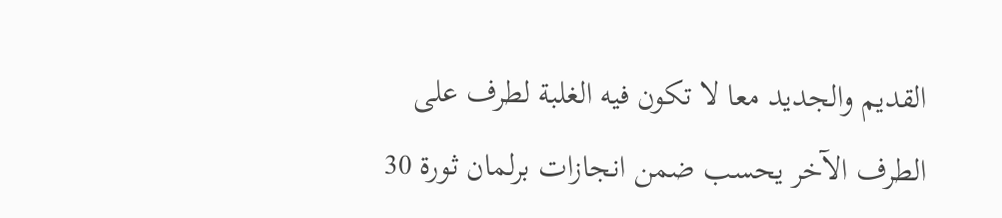القديم والجديد معا لا تكون فيه الغلبة لطرف على الطرف الآخر يحسب ضمن انجازات برلمان ثورة 30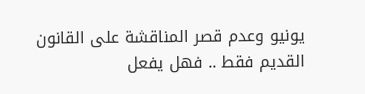يونيو وعدم قصر المناقشة على القانون القديم فقط .. فهل يفعل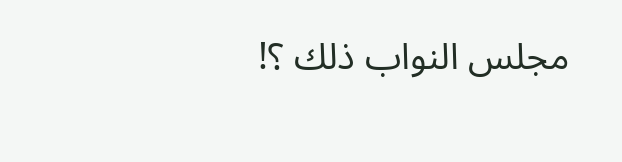مجلس النواب ذلك ؟!